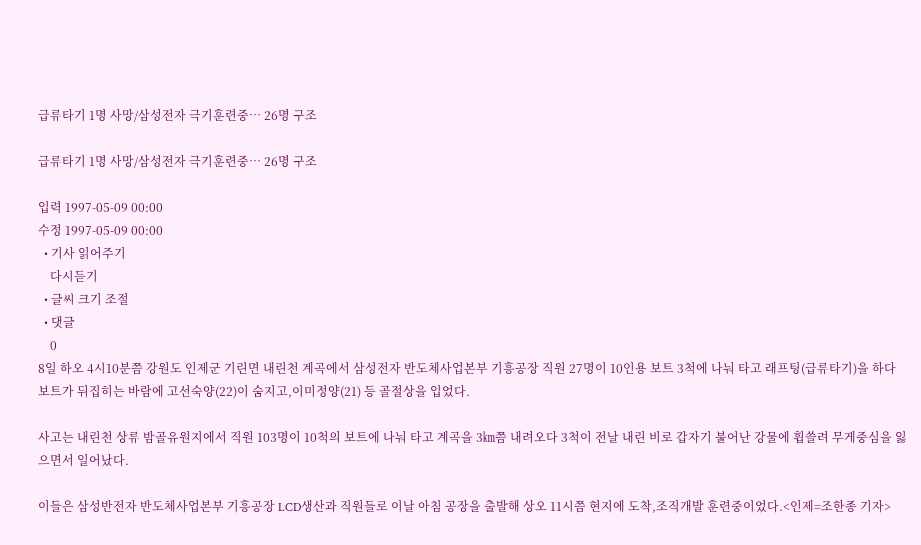급류타기 1명 사망/삼성전자 극기훈련중… 26명 구조

급류타기 1명 사망/삼성전자 극기훈련중… 26명 구조

입력 1997-05-09 00:00
수정 1997-05-09 00:00
  • 기사 읽어주기
    다시듣기
  • 글씨 크기 조절
  • 댓글
    0
8일 하오 4시10분쯤 강원도 인제군 기린면 내린천 계곡에서 삼성전자 반도체사업본부 기흥공장 직원 27명이 10인용 보트 3척에 나눠 타고 래프팅(급류타기)을 하다 보트가 뒤집히는 바람에 고선숙양(22)이 숨지고,이미정양(21) 등 골절상을 입었다.

사고는 내린천 상류 밤골유원지에서 직원 103명이 10척의 보트에 나눠 타고 계곡을 3㎞쯤 내려오다 3척이 전날 내린 비로 갑자기 불어난 강물에 휩쓸려 무게중심을 잃으면서 일어났다.

이들은 삼성반전자 반도체사업본부 기흥공장 LCD생산과 직원들로 이날 아침 공장을 출발해 상오 11시쯤 현지에 도착,조직개발 훈련중이었다.<인제=조한종 기자>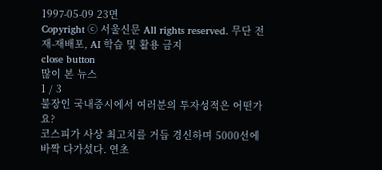1997-05-09 23면
Copyright ⓒ 서울신문 All rights reserved. 무단 전재-재배포, AI 학습 및 활용 금지
close button
많이 본 뉴스
1 / 3
불장인 국내증시에서 여러분의 투자성적은 어떤가요?
코스피가 사상 최고치를 거듭 경신하며 5000선에 바짝 다가섰다. 연초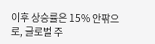이후 상승률은 15% 안팎으로, 글로벌 주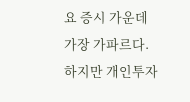요 증시 가운데 가장 가파르다. 하지만 개인투자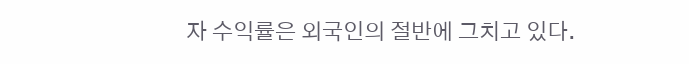자 수익률은 외국인의 절반에 그치고 있다.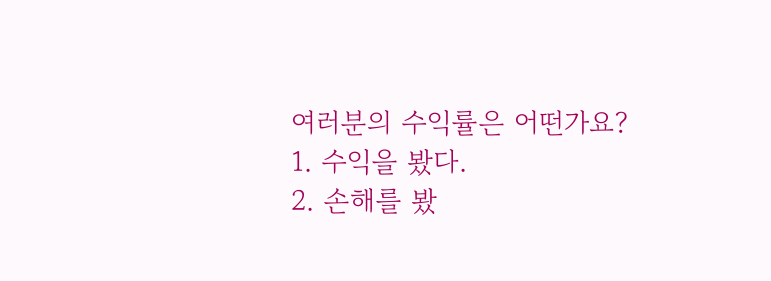여러분의 수익률은 어떤가요?
1. 수익을 봤다.
2. 손해를 봤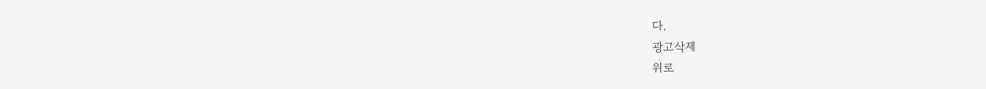다.
광고삭제
위로